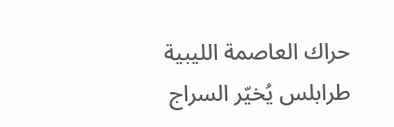حراك العاصمة الليبية طرابلس يُخيّر السراج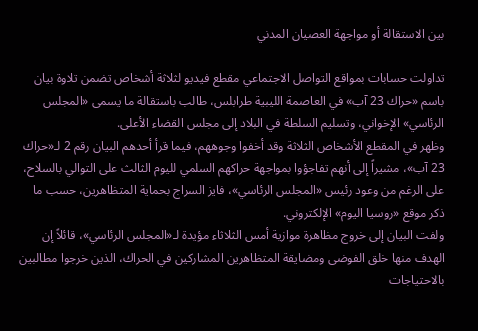بين الاستقالة أو مواجهة العصيان المدني

تداولت حسابات بمواقع التواصل الاجتماعي مقطع فيديو لثلاثة أشخاص تضمن تلاوة بيان باسم «حراك 23 آب» في العاصمة الليبية طرابلس، طالب باستقالة ما يسمى «المجلس الرئاسي» الإخواني، وتسليم السلطة في البلاد إلى مجلس القضاء الأعلى.
وظهر في المقطع الأشخاص الثلاثة وقد أخفوا وجوههم، فيما قرأ أحدهم البيان رقم 2 لـ«حراك 23 آب»، مشيراً إلى أنهم تفاجؤوا بمواجهة حراكهم السلمي لليوم الثالث على التوالي بالسلاح، على الرغم من وعود رئيس «المجلس الرئاسي»، فايز السراج بحماية المتظاهرين، حسب ما ذكر موقع «روسيا اليوم» الإلكتروني.
ولفت البيان إلى خروج مظاهرة موازية أمس الثلاثاء مؤيدة لـ«المجلس الرئاسي»، قائلاً إن الهدف منها خلق الفوضى ومضايقة المتظاهرين المشاركين في الحراك، الذين خرجوا مطالبين بالاحتياجات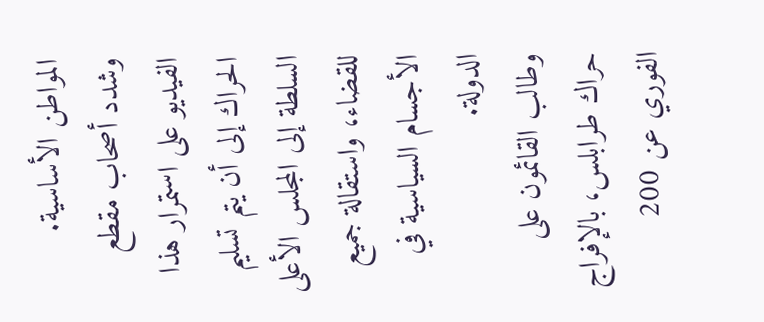المواطن الأساسية.
وشدد أصحاب مقطع الفيديو على استمرار هذا الحراك إلى أن يتم تسليم السلطة إلى المجلس الأعلى للقضاء، واستقالة جميع الأجسام السياسية في الدولة.
وطالب القائمون على حراك طرابلس، بالإفراج الفوري عن 200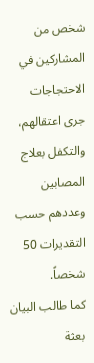شخص من المشاركين في الاحتجاجات جرى اعتقالهم، والتكفل بعلاج المصابين وعددهم حسب التقديرات 50 شخصاً.
كما طالب البيان بعثة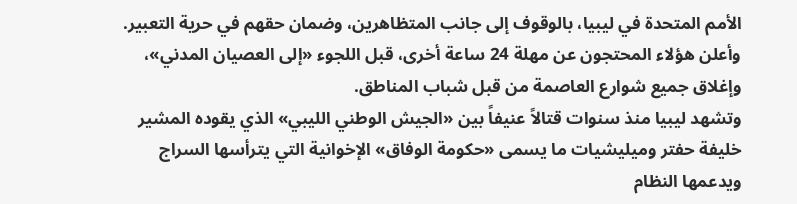الأمم المتحدة في ليبيا، بالوقوف إلى جانب المتظاهرين، وضمان حقهم في حرية التعبير.
وأعلن هؤلاء المحتجون عن مهلة 24 ساعة أخرى، قبل اللجوء «إلى العصيان المدني»، وإغلاق جميع شوارع العاصمة من قبل شباب المناطق.
وتشهد ليبيا منذ سنوات قتالاً عنيفاً بين «الجيش الوطني الليبي» الذي يقوده المشير خليفة حفتر وميليشيات ما يسمى «حكومة الوفاق» الإخوانية التي يترأسها السراج ويدعمها النظام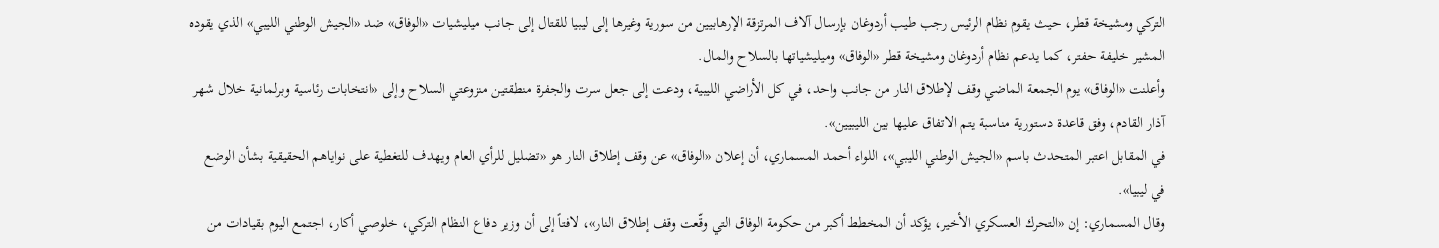التركي ومشيخة قطر، حيث يقوم نظام الرئيس رجب طيب أردوغان بإرسال آلاف المرتزقة الإرهابيين من سورية وغيرها إلى ليبيا للقتال إلى جانب ميليشيات «الوفاق» ضد «الجيش الوطني الليبي» الذي يقوده المشير خليفة حفتر، كما يدعم نظام أردوغان ومشيخة قطر «الوفاق» وميليشياتها بالسلاح والمال.
وأعلنت «الوفاق» يوم الجمعة الماضي وقف لإطلاق النار من جانب واحد، في كل الأراضي الليبية، ودعت إلى جعل سرت والجفرة منطقتين منزوعتي السلاح وإلى «انتخابات رئاسية وبرلمانية خلال شهر آذار القادم، وفق قاعدة دستورية مناسبة يتم الاتفاق عليها بين الليبيين».
في المقابل اعتبر المتحدث باسم «الجيش الوطني الليبي»، اللواء أحمد المسماري، أن إعلان «الوفاق» عن وقف إطلاق النار هو «تضليل للرأي العام ويهدف للتغطية على نواياهم الحقيقية بشأن الوضع في ليبيا».
وقال المسماري: إن «التحرك العسكري الأخير، يؤكد أن المخطط أكبر من حكومة الوفاق التي وقّعت وقف إطلاق النار»، لافتاً إلى أن وزير دفاع النظام التركي، خلوصي أكار، اجتمع اليوم بقيادات من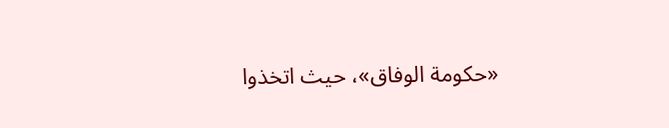«حكومة الوفاق»، حيث اتخذوا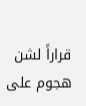قراراً لشن هجوم على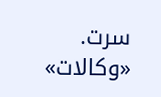سرت.
«وكالات»